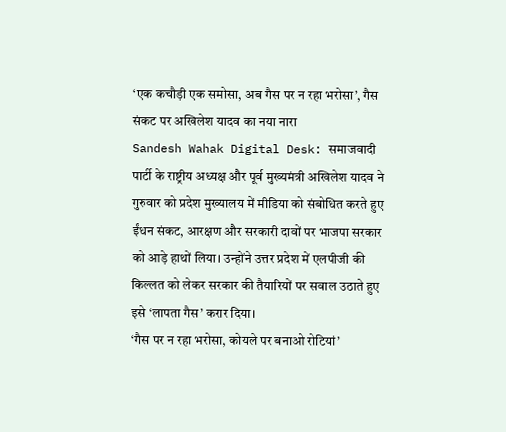‘एक कचौड़ी एक समोसा, अब गैस पर न रहा भरोसा’, गैस संकट पर अखिलेश यादव का नया नारा
Sandesh Wahak Digital Desk: समाजवादी पार्टी के राष्ट्रीय अध्यक्ष और पूर्व मुख्यमंत्री अखिलेश यादव ने गुरुवार को प्रदेश मुख्यालय में मीडिया को संबोधित करते हुए ईंधन संकट, आरक्षण और सरकारी दावों पर भाजपा सरकार को आड़े हाथों लिया। उन्होंने उत्तर प्रदेश में एलपीजी की किल्लत को लेकर सरकार की तैयारियों पर सवाल उठाते हुए इसे ‘लापता गैस’ करार दिया।
‘गैस पर न रहा भरोसा, कोयले पर बनाओ रोटियां’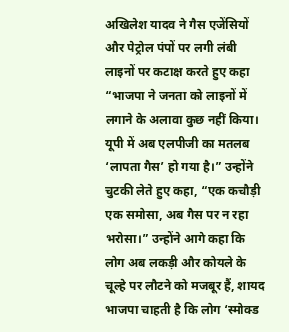अखिलेश यादव ने गैस एजेंसियों और पेट्रोल पंपों पर लगी लंबी लाइनों पर कटाक्ष करते हुए कहा “भाजपा ने जनता को लाइनों में लगाने के अलावा कुछ नहीं किया। यूपी में अब एलपीजी का मतलब ‘लापता गैस’ हो गया है।” उन्होंने चुटकी लेते हुए कहा, “एक कचौड़ी एक समोसा, अब गैस पर न रहा भरोसा।” उन्होंने आगे कहा कि लोग अब लकड़ी और कोयले के चूल्हे पर लौटने को मजबूर हैं, शायद भाजपा चाहती है कि लोग ‘स्मोक्ड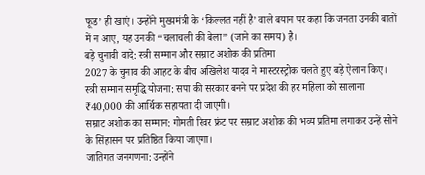फूड’ ही खाएं। उन्होंने मुख्यमंत्री के ‘किल्लत नहीं है’ वाले बयान पर कहा कि जनता उनकी बातों में न आए, यह उनकी “चलाचली की बेला” (जाने का समय) है।
बड़े चुनावी वादे: स्त्री सम्मान और सम्राट अशोक की प्रतिमा
2027 के चुनाव की आहट के बीच अखिलेश यादव ने मास्टरस्ट्रोक चलते हुए बड़े ऐलान किए।
स्त्री सम्मान समृद्धि योजना: सपा की सरकार बनने पर प्रदेश की हर महिला को सालाना ₹40,000 की आर्थिक सहायता दी जाएगी।
सम्राट अशोक का सम्मान: गोमती रिवर फ्रंट पर सम्राट अशोक की भव्य प्रतिमा लगाकर उन्हें सोने के सिंहासन पर प्रतिष्ठित किया जाएगा।
जातिगत जनगणना: उन्होंने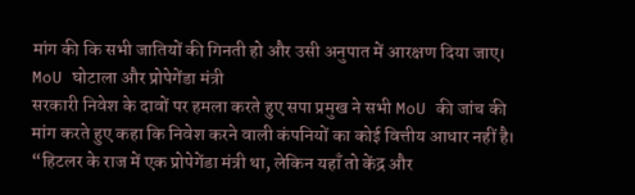मांग की कि सभी जातियों की गिनती हो और उसी अनुपात में आरक्षण दिया जाए।
MoU घोटाला और प्रोपेगेंडा मंत्री
सरकारी निवेश के दावों पर हमला करते हुए सपा प्रमुख ने सभी MoU की जांच की मांग करते हुए कहा कि निवेश करने वाली कंपनियों का कोई वित्तीय आधार नहीं है। “हिटलर के राज में एक प्रोपेगेंडा मंत्री था, लेकिन यहाँ तो केंद्र और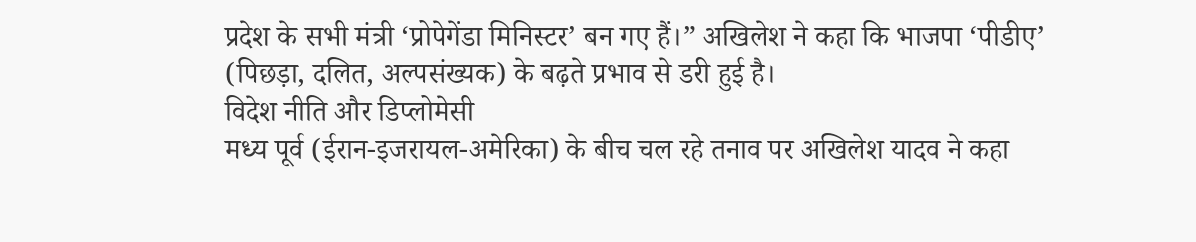प्रदेश के सभी मंत्री ‘प्रोपेगेंडा मिनिस्टर’ बन गए हैं।” अखिलेश ने कहा कि भाजपा ‘पीडीए’ (पिछड़ा, दलित, अल्पसंख्यक) के बढ़ते प्रभाव से डरी हुई है।
विदेश नीति और डिप्लोमेसी
मध्य पूर्व (ईरान-इजरायल-अमेरिका) के बीच चल रहे तनाव पर अखिलेश यादव ने कहा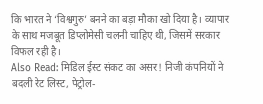कि भारत ने ‘विश्वगुरु’ बनने का बड़ा मौका खो दिया है। व्यापार के साथ मजबूत डिप्लोमेसी चलनी चाहिए थी, जिसमें सरकार विफल रही है।
Also Read: मिडिल ईस्ट संकट का असर! निजी कंपनियों ने बदली रेट लिस्ट, पेट्रोल-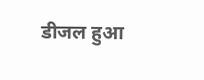डीजल हुआ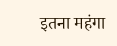इतना महंगा